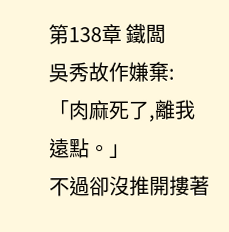第138章 鐵闆
吳秀故作嫌棄:「肉麻死了,離我遠點。」
不過卻沒推開摟著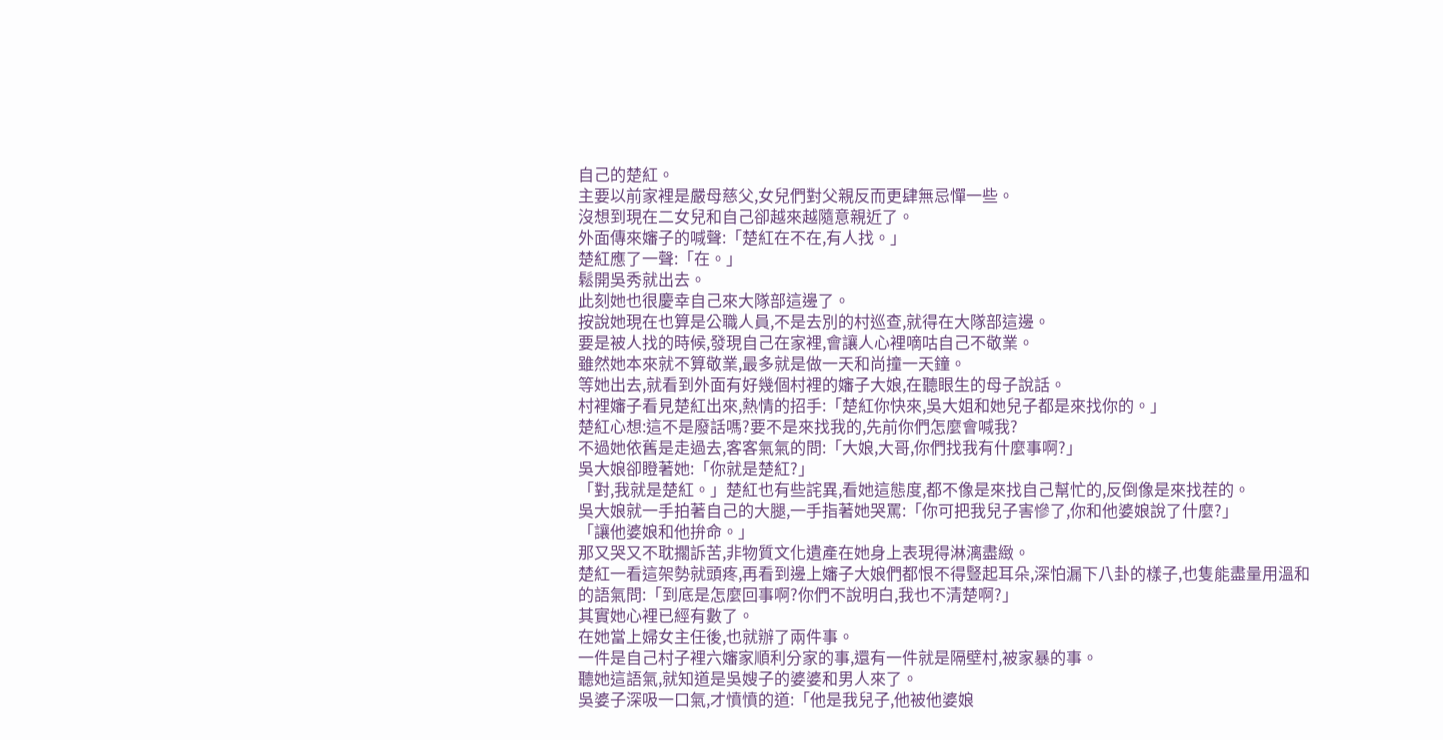自己的楚紅。
主要以前家裡是嚴母慈父,女兒們對父親反而更肆無忌憚一些。
沒想到現在二女兒和自己卻越來越隨意親近了。
外面傳來嬸子的喊聲:「楚紅在不在,有人找。」
楚紅應了一聲:「在。」
鬆開吳秀就出去。
此刻她也很慶幸自己來大隊部這邊了。
按說她現在也算是公職人員,不是去別的村巡查,就得在大隊部這邊。
要是被人找的時候,發現自己在家裡,會讓人心裡嘀咕自己不敬業。
雖然她本來就不算敬業,最多就是做一天和尚撞一天鐘。
等她出去,就看到外面有好幾個村裡的嬸子大娘,在聽眼生的母子說話。
村裡嬸子看見楚紅出來,熱情的招手:「楚紅你快來,吳大姐和她兒子都是來找你的。」
楚紅心想:這不是廢話嗎?要不是來找我的,先前你們怎麼會喊我?
不過她依舊是走過去,客客氣氣的問:「大娘,大哥,你們找我有什麼事啊?」
吳大娘卻瞪著她:「你就是楚紅?」
「對,我就是楚紅。」楚紅也有些詫異,看她這態度,都不像是來找自己幫忙的,反倒像是來找茬的。
吳大娘就一手拍著自己的大腿,一手指著她哭罵:「你可把我兒子害慘了,你和他婆娘說了什麼?」
「讓他婆娘和他拚命。」
那又哭又不耽擱訴苦,非物質文化遺產在她身上表現得淋漓盡緻。
楚紅一看這架勢就頭疼,再看到邊上嬸子大娘們都恨不得豎起耳朵,深怕漏下八卦的樣子,也隻能盡量用溫和的語氣問:「到底是怎麼回事啊?你們不說明白,我也不清楚啊?」
其實她心裡已經有數了。
在她當上婦女主任後,也就辦了兩件事。
一件是自己村子裡六嬸家順利分家的事,還有一件就是隔壁村,被家暴的事。
聽她這語氣,就知道是吳嫂子的婆婆和男人來了。
吳婆子深吸一口氣,才憤憤的道:「他是我兒子,他被他婆娘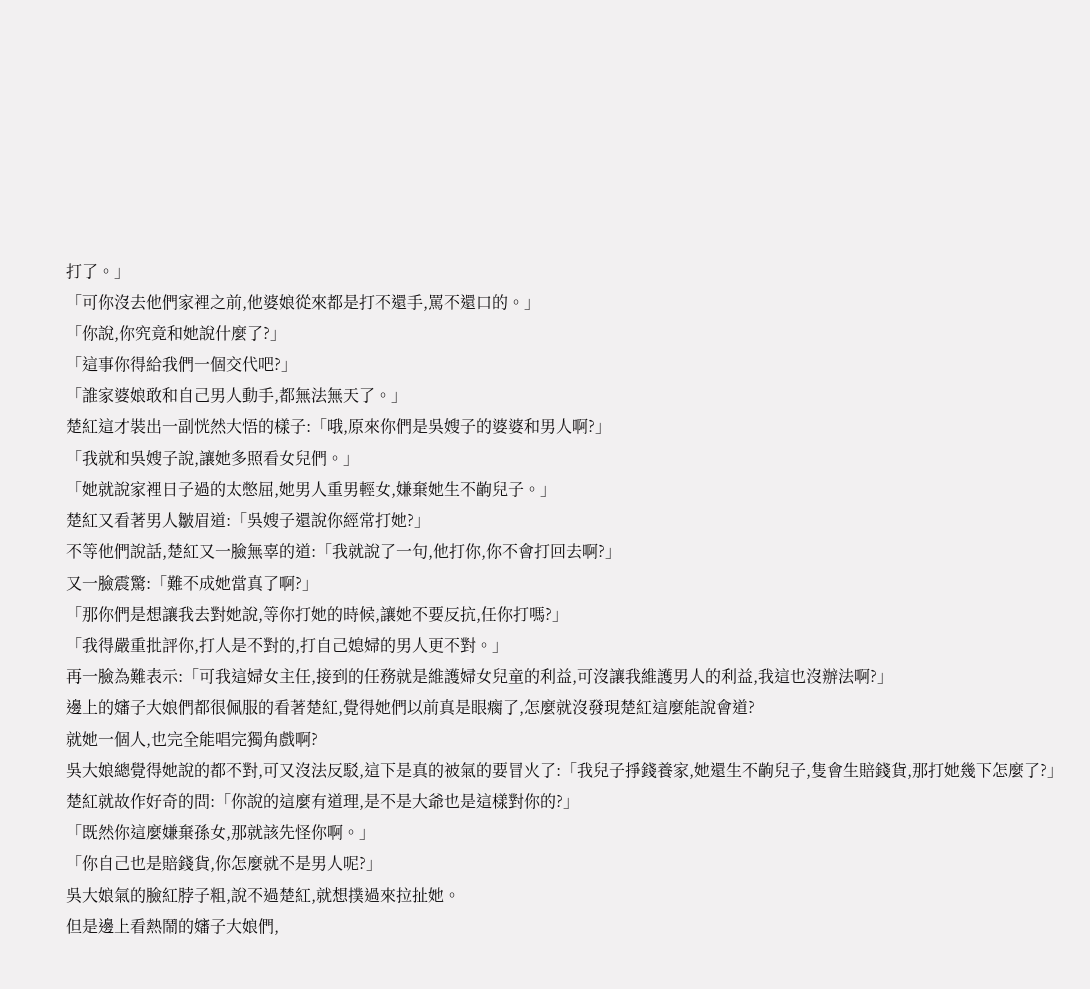打了。」
「可你沒去他們家裡之前,他婆娘從來都是打不還手,罵不還口的。」
「你說,你究竟和她說什麼了?」
「這事你得給我們一個交代吧?」
「誰家婆娘敢和自己男人動手,都無法無天了。」
楚紅這才裝出一副恍然大悟的樣子:「哦,原來你們是吳嫂子的婆婆和男人啊?」
「我就和吳嫂子說,讓她多照看女兒們。」
「她就說家裡日子過的太憋屈,她男人重男輕女,嫌棄她生不齣兒子。」
楚紅又看著男人皺眉道:「吳嫂子還說你經常打她?」
不等他們說話,楚紅又一臉無辜的道:「我就說了一句,他打你,你不會打回去啊?」
又一臉震驚:「難不成她當真了啊?」
「那你們是想讓我去對她說,等你打她的時候,讓她不要反抗,任你打嗎?」
「我得嚴重批評你,打人是不對的,打自己媳婦的男人更不對。」
再一臉為難表示:「可我這婦女主任,接到的任務就是維護婦女兒童的利益,可沒讓我維護男人的利益,我這也沒辦法啊?」
邊上的嬸子大娘們都很佩服的看著楚紅,覺得她們以前真是眼瘸了,怎麼就沒發現楚紅這麼能說會道?
就她一個人,也完全能唱完獨角戲啊?
吳大娘總覺得她說的都不對,可又沒法反駁,這下是真的被氣的要冒火了:「我兒子掙錢養家,她還生不齣兒子,隻會生賠錢貨,那打她幾下怎麼了?」
楚紅就故作好奇的問:「你說的這麼有道理,是不是大爺也是這樣對你的?」
「既然你這麼嫌棄孫女,那就該先怪你啊。」
「你自己也是賠錢貨,你怎麼就不是男人呢?」
吳大娘氣的臉紅脖子粗,說不過楚紅,就想撲過來拉扯她。
但是邊上看熱鬧的嬸子大娘們,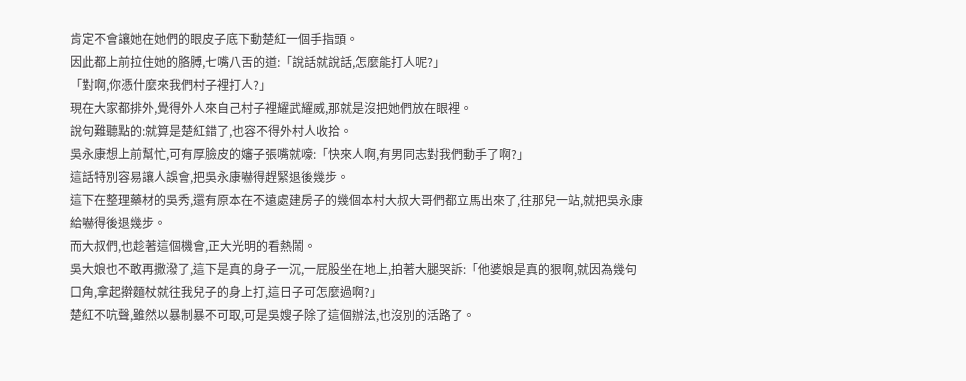肯定不會讓她在她們的眼皮子底下動楚紅一個手指頭。
因此都上前拉住她的胳膊,七嘴八舌的道:「說話就說話,怎麼能打人呢?」
「對啊,你憑什麼來我們村子裡打人?」
現在大家都排外,覺得外人來自己村子裡耀武耀威,那就是沒把她們放在眼裡。
說句難聽點的:就算是楚紅錯了,也容不得外村人收拾。
吳永康想上前幫忙,可有厚臉皮的嬸子張嘴就嚎:「快來人啊,有男同志對我們動手了啊?」
這話特別容易讓人誤會,把吳永康嚇得趕緊退後幾步。
這下在整理藥材的吳秀,還有原本在不遠處建房子的幾個本村大叔大哥們都立馬出來了,往那兒一站,就把吳永康給嚇得後退幾步。
而大叔們,也趁著這個機會,正大光明的看熱鬧。
吳大娘也不敢再撒潑了,這下是真的身子一沉,一屁股坐在地上,拍著大腿哭訴:「他婆娘是真的狠啊,就因為幾句口角,拿起擀麵杖就往我兒子的身上打,這日子可怎麼過啊?」
楚紅不吭聲,雖然以暴制暴不可取,可是吳嫂子除了這個辦法,也沒別的活路了。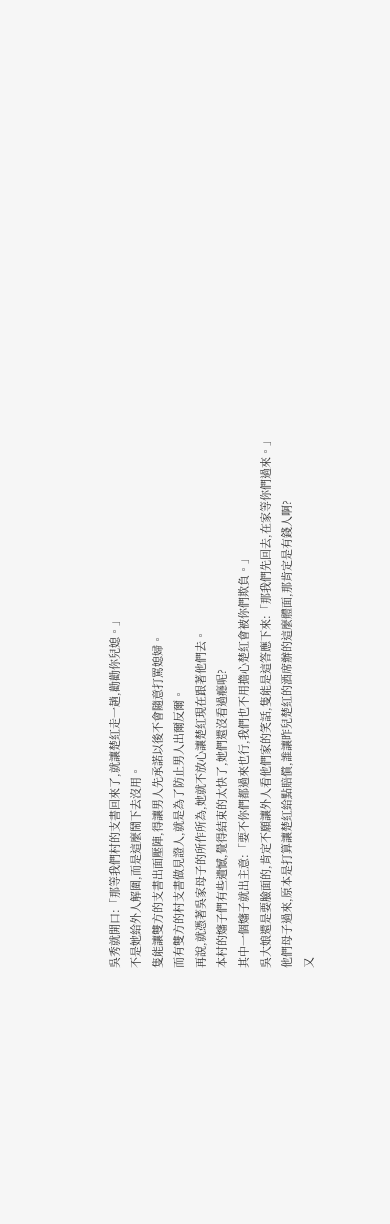吳秀就開口:「那等我們村的支書回來了,就讓楚紅走一趟,勸勸你兒媳。」
不是她給外人解圍,而是這麼鬧下去沒用。
隻能讓雙方的支書出面壓陣,得讓男人先承諾以後不會隨意打罵媳婦。
而有雙方的村支書做見證人,就是為了防止男人出爾反爾。
再說,就憑著吳家母子的所作所為,她就不放心讓楚紅現在跟著他們去。
本村的嬸子們有些遺憾,覺得結束的太快了,她們還沒看過癮呢?
其中一個嬸子就出主意:「要不你們都過來也行,我們也不用擔心楚紅會被你們欺負。」
吳大娘還是要臉面的,肯定不願讓外人看他們家的笑話,隻能是這答應下來:「那我們先回去,在家等你們過來。」
他們母子過來,原本是打算讓楚紅給點賠償,誰讓昨兒楚紅的酒席辦的這麼體面,那肯定是有錢人啊?
又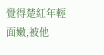覺得楚紅年輕面嫩,被他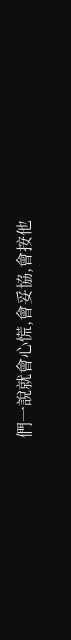們一說就會心慌,會妥協,會按他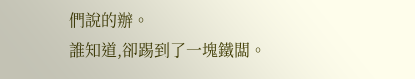們說的辦。
誰知道,卻踢到了一塊鐵闆。